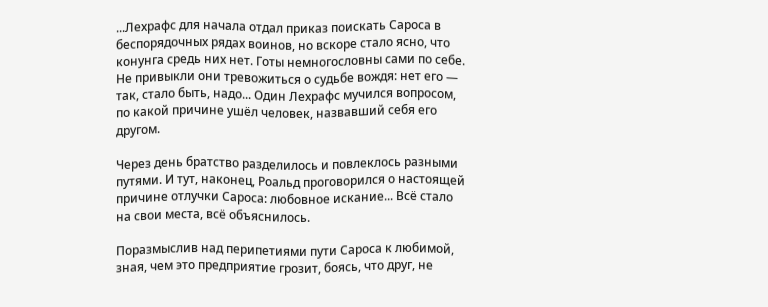...Лехрафс для начала отдал приказ поискать Сароса в беспорядочных рядах воинов, но вскоре стало ясно, что конунга средь них нет. Готы немногословны сами по себе. Не привыкли они тревожиться о судьбе вождя: нет его — так, стало быть, надо... Один Лехрафс мучился вопросом, по какой причине ушёл человек, назвавший себя его другом.

Через день братство разделилось и повлеклось разными путями. И тут, наконец, Роальд проговорился о настоящей причине отлучки Сароса: любовное искание... Всё стало на свои места, всё объяснилось.

Поразмыслив над перипетиями пути Сароса к любимой, зная, чем это предприятие грозит, боясь, что друг, не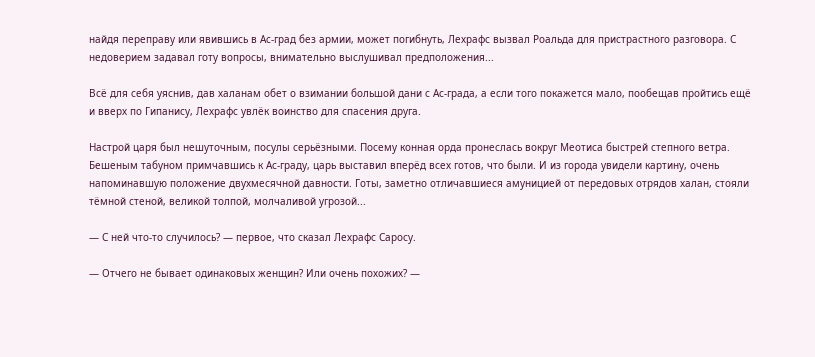найдя переправу или явившись в Ас-град без армии, может погибнуть, Лехрафс вызвал Роальда для пристрастного разговора. С недоверием задавал готу вопросы, внимательно выслушивал предположения...

Всё для себя уяснив, дав халанам обет о взимании большой дани с Ас-града, а если того покажется мало, пообещав пройтись ещё и вверх по Гипанису, Лехрафс увлёк воинство для спасения друга.

Настрой царя был нешуточным, посулы серьёзными. Посему конная орда пронеслась вокруг Меотиса быстрей степного ветра. Бешеным табуном примчавшись к Ас-граду, царь выставил вперёд всех готов, что были. И из города увидели картину, очень напоминавшую положение двухмесячной давности. Готы, заметно отличавшиеся амуницией от передовых отрядов халан, стояли тёмной стеной, великой толпой, молчаливой угрозой...

— С ней что-то случилось? — первое, что сказал Лехрафс Саросу.

— Отчего не бывает одинаковых женщин? Или очень похожих? —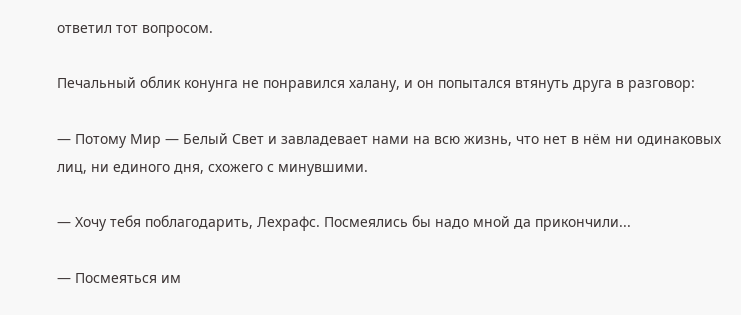ответил тот вопросом.

Печальный облик конунга не понравился халану, и он попытался втянуть друга в разговор:

— Потому Мир — Белый Свет и завладевает нами на всю жизнь, что нет в нём ни одинаковых лиц, ни единого дня, схожего с минувшими.

— Хочу тебя поблагодарить, Лехрафс. Посмеялись бы надо мной да прикончили...

— Посмеяться им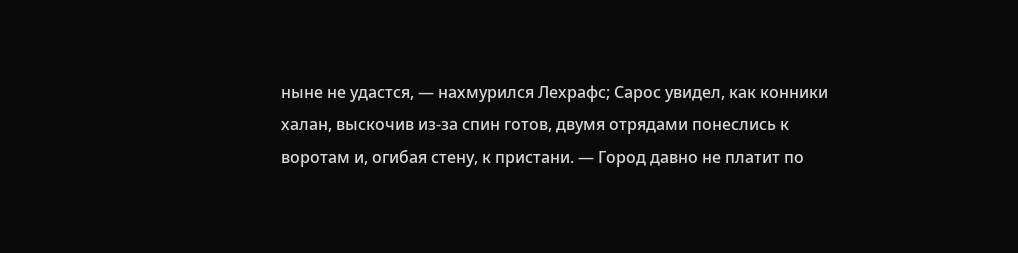ныне не удастся, — нахмурился Лехрафс; Сарос увидел, как конники халан, выскочив из-за спин готов, двумя отрядами понеслись к воротам и, огибая стену, к пристани. — Город давно не платит по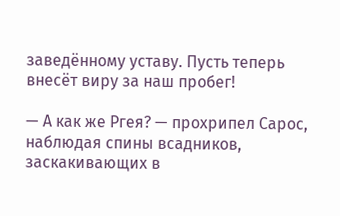заведённому уставу. Пусть теперь внесёт виру за наш пробег!

— А как же Ргея? — прохрипел Сарос, наблюдая спины всадников, заскакивающих в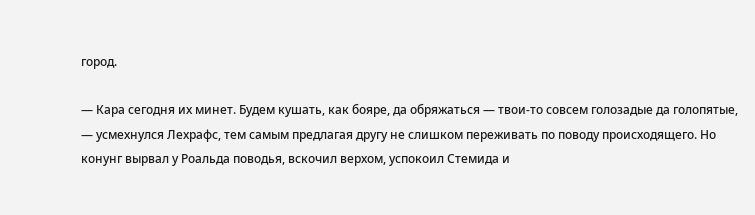город.

— Кара сегодня их минет. Будем кушать, как бояре, да обряжаться — твои-то совсем голозадые да голопятые, — усмехнулся Лехрафс, тем самым предлагая другу не слишком переживать по поводу происходящего. Но конунг вырвал у Роальда поводья, вскочил верхом, успокоил Стемида и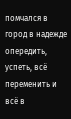помчался в город в надежде опередить, успеть, всё переменить и всё в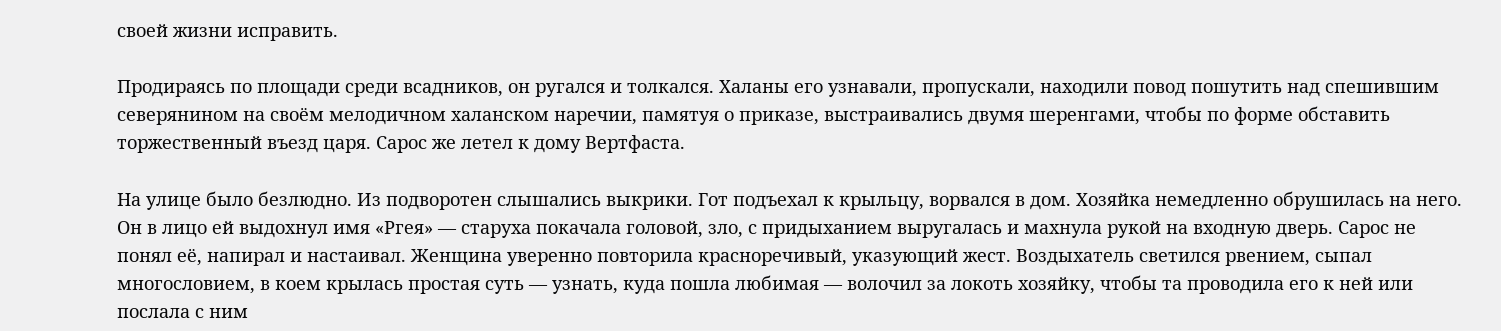своей жизни исправить.

Продираясь по площади среди всадников, он ругался и толкался. Халаны его узнавали, пропускали, находили повод пошутить над спешившим северянином на своём мелодичном халанском наречии, памятуя о приказе, выстраивались двумя шеренгами, чтобы по форме обставить торжественный въезд царя. Сарос же летел к дому Вертфаста.

На улице было безлюдно. Из подворотен слышались выкрики. Гот подъехал к крыльцу, ворвался в дом. Хозяйка немедленно обрушилась на него. Он в лицо ей выдохнул имя «Ргея» — старуха покачала головой, зло, с придыханием выругалась и махнула рукой на входную дверь. Сарос не понял её, напирал и настаивал. Женщина уверенно повторила красноречивый, указующий жест. Воздыхатель светился рвением, сыпал многословием, в коем крылась простая суть — узнать, куда пошла любимая — волочил за локоть хозяйку, чтобы та проводила его к ней или послала с ним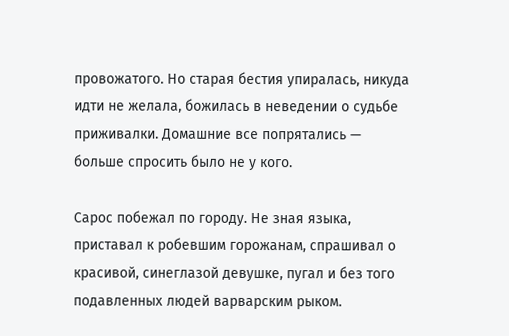провожатого. Но старая бестия упиралась, никуда идти не желала, божилась в неведении о судьбе приживалки. Домашние все попрятались — больше спросить было не у кого.

Сарос побежал по городу. Не зная языка, приставал к робевшим горожанам, спрашивал о красивой, синеглазой девушке, пугал и без того подавленных людей варварским рыком.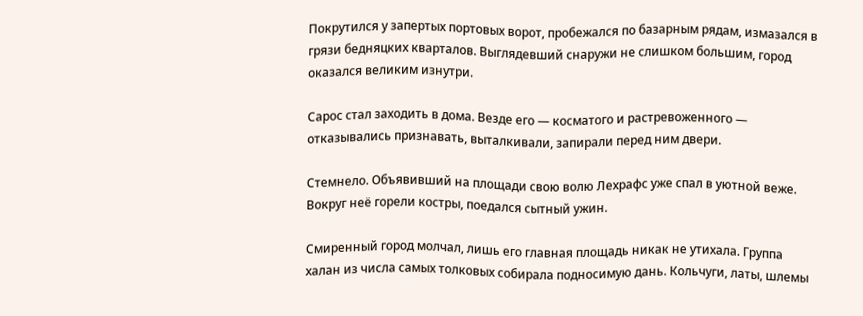Покрутился у запертых портовых ворот, пробежался по базарным рядам, измазался в грязи бедняцких кварталов. Выглядевший снаружи не слишком большим, город оказался великим изнутри.

Сарос стал заходить в дома. Везде его — косматого и растревоженного — отказывались признавать, выталкивали, запирали перед ним двери.

Стемнело. Объявивший на площади свою волю Лехрафс уже спал в уютной веже. Вокруг неё горели костры, поедался сытный ужин.

Смиренный город молчал, лишь его главная площадь никак не утихала. Группа халан из числа самых толковых собирала подносимую дань. Кольчуги, латы, шлемы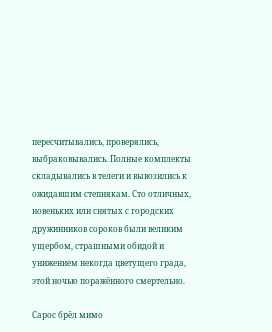пересчитывались, проверялись, выбраковывались. Полные комплекты складывались в телеги и вывозились к ожидавшим степнякам. Сто отличных, новеньких или снятых с городских дружинников сороков были великим ущербом, страшными обидой и унижением некогда цветущего града, этой ночью поражённого смертельно.

Сарос брёл мимо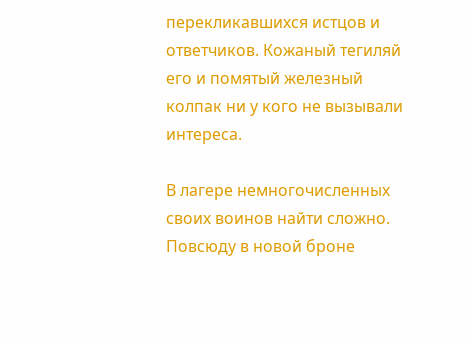перекликавшихся истцов и ответчиков. Кожаный тегиляй его и помятый железный колпак ни у кого не вызывали интереса.

В лагере немногочисленных своих воинов найти сложно. Повсюду в новой броне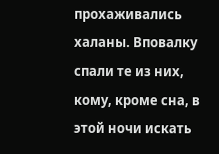прохаживались халаны. Вповалку спали те из них, кому, кроме сна, в этой ночи искать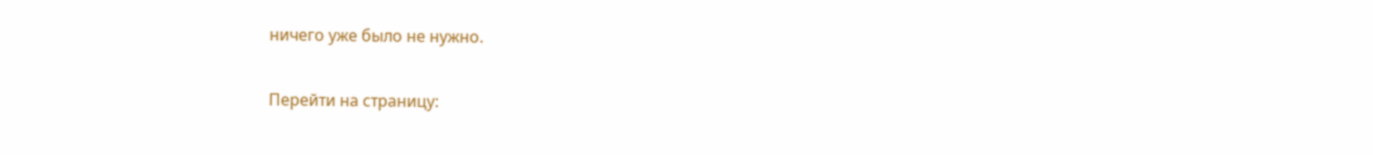ничего уже было не нужно.

Перейти на страницу: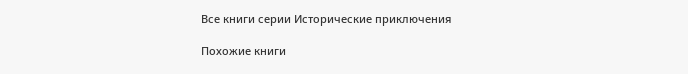Все книги серии Исторические приключения

Похожие книги